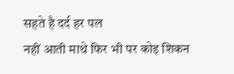सहते है दर्द हर पल
नहीं आती माथे फिर भी पर कोइ शिकन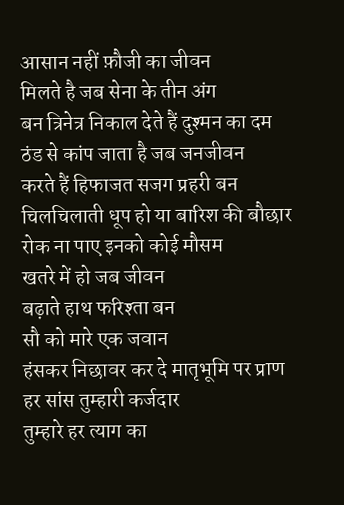आसान नहीं फ़ौजी का जीवन
मिलते है जब सेना के तीन अंग
बन त्रिनेत्र निकाल देते हैं दुश्मन का दम
ठंड से कांप जाता है जब जनजीवन
करते हैं हिफाजत सजग प्रहरी बन
चिलचिलाती धूप हो या बारिश की बौछार
रोक ना पाए इनको कोई मौसम
खतरे में हो जब जीवन
बढ़ाते हाथ फरिश्ता बन
सौ को मारे एक जवान
हंसकर निछावर कर दे मातृभूमि पर प्राण
हर सांस तुम्हारी कर्जदार
तुम्हारे हर त्याग का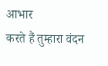आभार
करते हैं तुम्हारा वंदन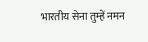भारतीय सेना तुम्हें नमन